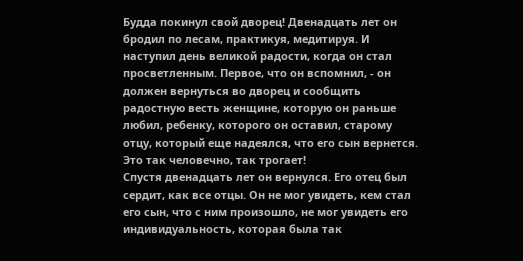Будда покинул свой дворец! Двенадцать лет он бродил по лесам, практикуя, медитируя. И наступил день великой радости, когда он стал просветленным. Первое, что он вспомнил, - он должен вернуться во дворец и сообщить радостную весть женщине, которую он раньше любил, ребенку, которого он оставил, старому отцу, который еще надеялся, что его сын вернется. Это так человечно, так трогает!
Спустя двенадцать лет он вернулся. Его отец был сердит, как все отцы. Он не мог увидеть, кем стал его сын, что с ним произошло, не мог увидеть его индивидуальность, которая была так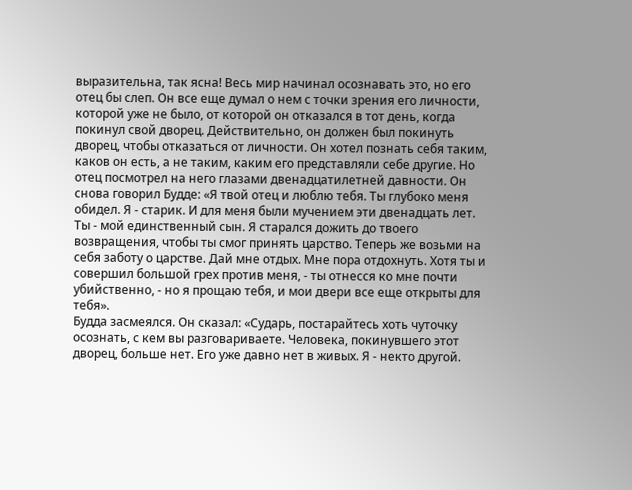выразительна, так ясна! Весь мир начинал осознавать это, но его отец бы слеп. Он все еще думал о нем с точки зрения его личности, которой уже не было, от которой он отказался в тот день, когда покинул свой дворец. Действительно, он должен был покинуть дворец, чтобы отказаться от личности. Он хотел познать себя таким, каков он есть, а не таким, каким его представляли себе другие. Но отец посмотрел на него глазами двенадцатилетней давности. Он снова говорил Будде: «Я твой отец и люблю тебя. Ты глубоко меня обидел. Я - старик. И для меня были мучением эти двенадцать лет. Ты - мой единственный сын. Я старался дожить до твоего возвращения, чтобы ты смог принять царство. Теперь же возьми на себя заботу о царстве. Дай мне отдых. Мне пора отдохнуть. Хотя ты и совершил большой грех против меня, - ты отнесся ко мне почти убийственно, - но я прощаю тебя, и мои двери все еще открыты для тебя».
Будда засмеялся. Он сказал: «Сударь, постарайтесь хоть чуточку осознать, с кем вы разговариваете. Человека, покинувшего этот дворец, больше нет. Его уже давно нет в живых. Я - некто другой.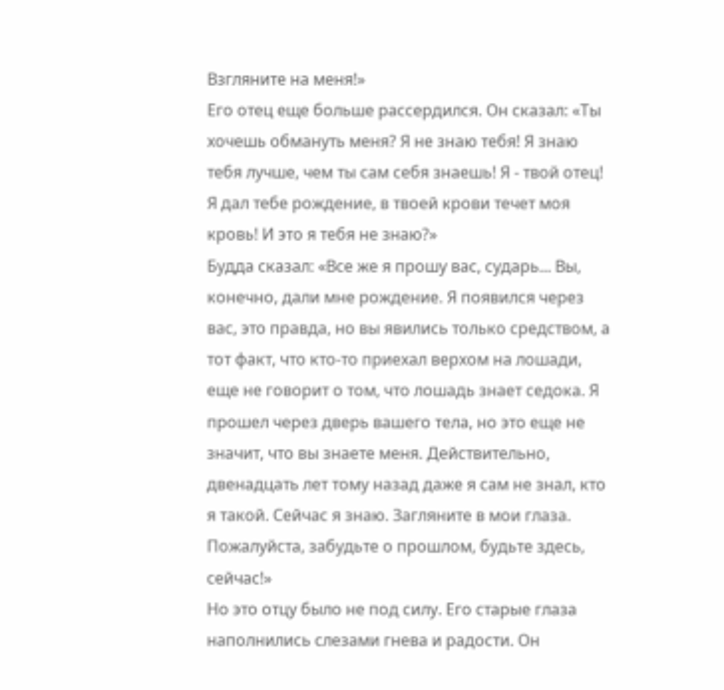Взгляните на меня!»
Его отец еще больше рассердился. Он сказал: «Ты хочешь обмануть меня? Я не знаю тебя! Я знаю тебя лучше, чем ты сам себя знаешь! Я - твой отец! Я дал тебе рождение, в твоей крови течет моя кровь! И это я тебя не знаю?»
Будда сказал: «Все же я прошу вас, сударь... Вы, конечно, дали мне рождение. Я появился через вас, это правда, но вы явились только средством, а тот факт, что кто-то приехал верхом на лошади, еще не говорит о том, что лошадь знает седока. Я прошел через дверь вашего тела, но это еще не значит, что вы знаете меня. Действительно, двенадцать лет тому назад даже я сам не знал, кто я такой. Сейчас я знаю. Загляните в мои глаза. Пожалуйста, забудьте о прошлом, будьте здесь, сейчас!»
Но это отцу было не под силу. Его старые глаза наполнились слезами гнева и радости. Он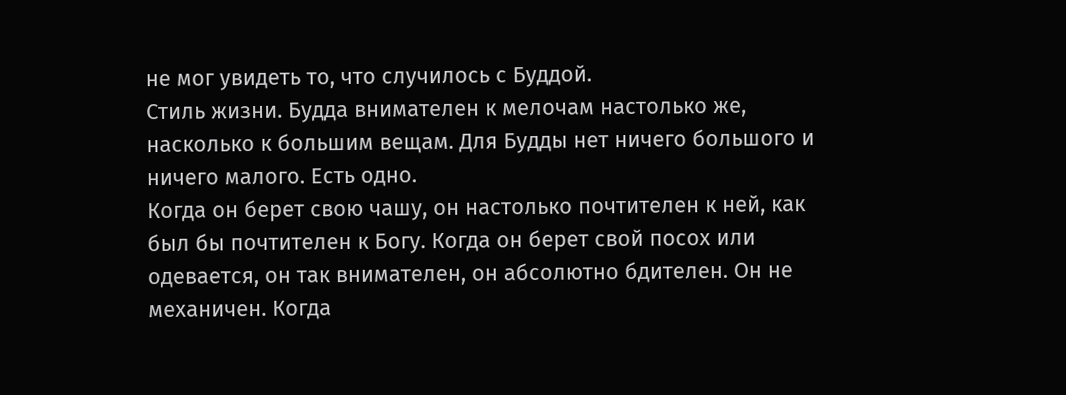не мог увидеть то, что случилось с Буддой.
Стиль жизни. Будда внимателен к мелочам настолько же, насколько к большим вещам. Для Будды нет ничего большого и ничего малого. Есть одно.
Когда он берет свою чашу, он настолько почтителен к ней, как был бы почтителен к Богу. Когда он берет свой посох или одевается, он так внимателен, он абсолютно бдителен. Он не механичен. Когда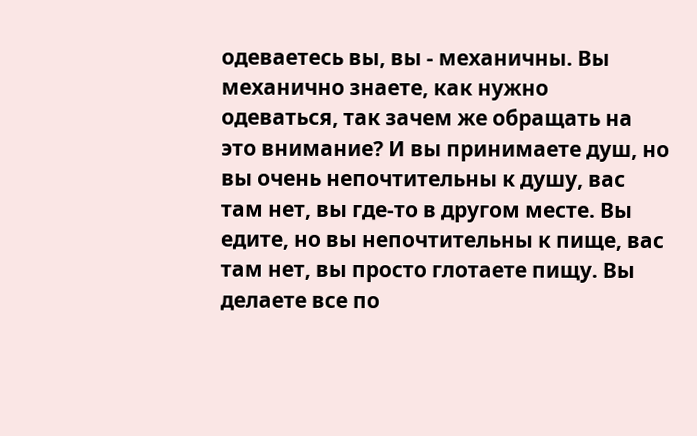одеваетесь вы, вы - механичны. Вы механично знаете, как нужно одеваться, так зачем же обращать на это внимание? И вы принимаете душ, но вы очень непочтительны к душу, вас там нет, вы где-то в другом месте. Вы едите, но вы непочтительны к пище, вас там нет, вы просто глотаете пищу. Вы делаете все по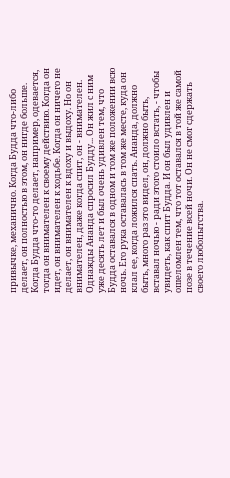привычке, механично. Когда Будда что-либо делает, он полностью в этом, он нигде больше.
Когда Будда что-то делает, например, одевается, тогда он внимателен к своему действию. Когда он идет, он внимателен к ходьбе. Когда он ничего не делает, он внимателен к вдоху и выдоху. Но он внимателен, даже когда спит, он - внимателен.
Однажды Ананда спросил Будду... Он жил с ним уже десять лет и был очень удивлен тем, что Будда оставался в одном и том же положении всю ночь. Его рука оставалась в том же месте, куда он клал ее, когда ложился спать. Ананда, должно быть, много раз это видел, он, должно быть, вставал ночью - ради этого стоило встать, - чтобы увидеть, как спит Будда. И он был удивлен и ошеломлен тем, что тот оставался в той же самой позе в течение всей ночи. Он не смог сдержать своего любопытства.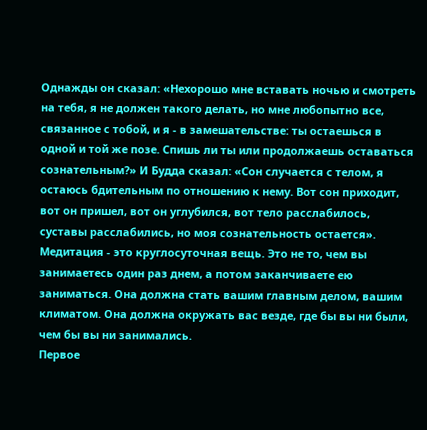Однажды он сказал: «Нехорошо мне вставать ночью и смотреть на тебя, я не должен такого делать, но мне любопытно все, связанное с тобой, и я - в замешательстве: ты остаешься в одной и той же позе. Спишь ли ты или продолжаешь оставаться сознательным?» И Будда сказал: «Сон случается с телом, я остаюсь бдительным по отношению к нему. Вот сон приходит, вот он пришел, вот он углубился, вот тело расслабилось, суставы расслабились, но моя сознательность остается».
Медитация - это круглосуточная вещь. Это не то, чем вы занимаетесь один раз днем, а потом заканчиваете ею заниматься. Она должна стать вашим главным делом, вашим климатом. Она должна окружать вас везде, где бы вы ни были, чем бы вы ни занимались.
Первое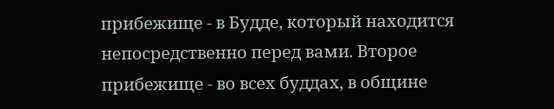прибежище - в Будде, который находится непосредственно перед вами. Второе прибежище - во всех буддах, в общине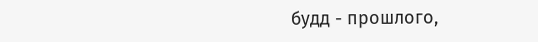будд - прошлого,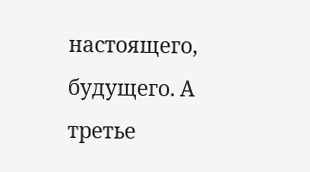настоящего, будущего. А третье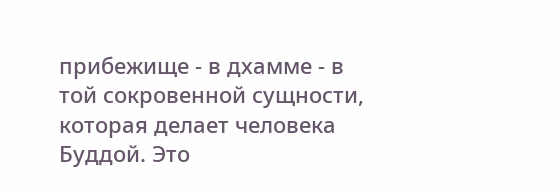прибежище - в дхамме - в той сокровенной сущности, которая делает человека Буддой. Это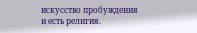искусство пробуждения и есть религия.